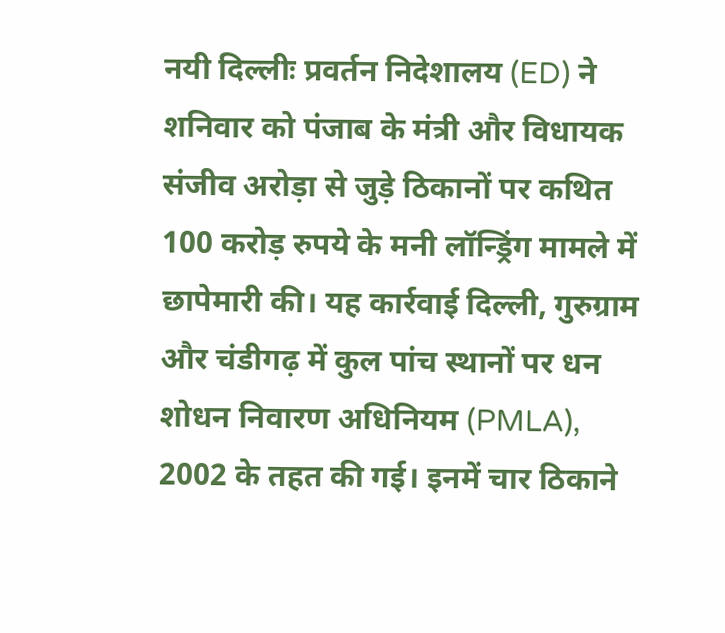नयी दिल्लीः प्रवर्तन निदेशालय (ED) ने शनिवार को पंजाब के मंत्री और विधायक संजीव अरोड़ा से जुड़े ठिकानों पर कथित 100 करोड़ रुपये के मनी लॉन्ड्रिंग मामले में छापेमारी की। यह कार्रवाई दिल्ली, गुरुग्राम और चंडीगढ़ में कुल पांच स्थानों पर धन शोधन निवारण अधिनियम (PMLA), 2002 के तहत की गई। इनमें चार ठिकाने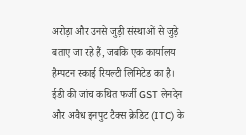अरोड़ा और उनसे जुड़ी संस्थाओं से जुड़े बताए जा रहे हैं, जबकि एक कार्यालय हैम्पटन स्काई रियल्टी लिमिटेड का है।
ईडी की जांच कथित फर्जी GST लेनदेन और अवैध इनपुट टैक्स क्रेडिट (ITC) के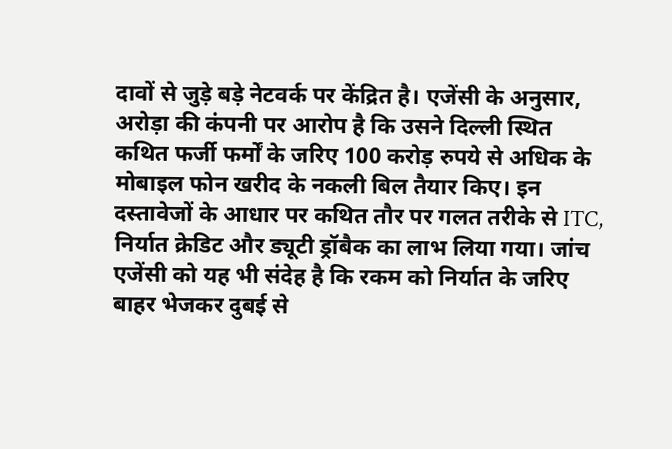दावों से जुड़े बड़े नेटवर्क पर केंद्रित है। एजेंसी के अनुसार, अरोड़ा की कंपनी पर आरोप है कि उसने दिल्ली स्थित कथित फर्जी फर्मों के जरिए 100 करोड़ रुपये से अधिक के मोबाइल फोन खरीद के नकली बिल तैयार किए। इन दस्तावेजों के आधार पर कथित तौर पर गलत तरीके से ITC, निर्यात क्रेडिट और ड्यूटी ड्रॉबैक का लाभ लिया गया। जांच एजेंसी को यह भी संदेह है कि रकम को निर्यात के जरिए बाहर भेजकर दुबई से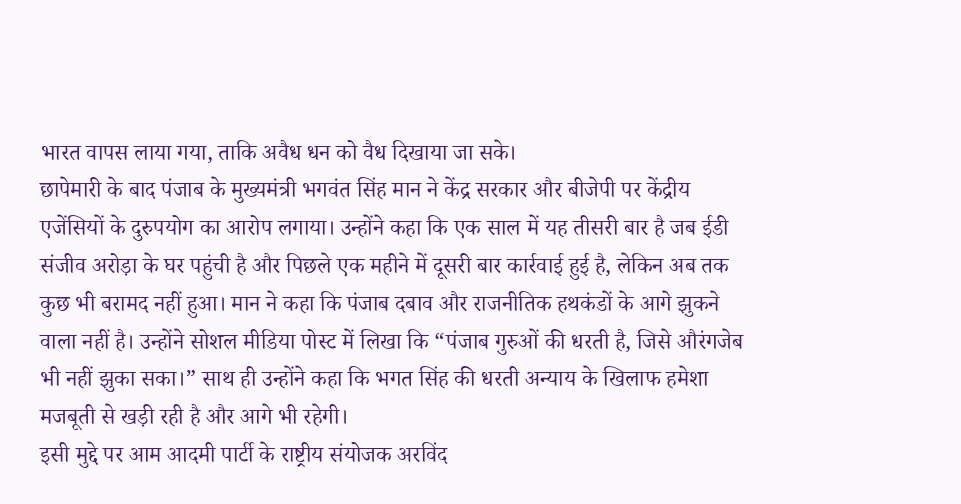भारत वापस लाया गया, ताकि अवैध धन को वैध दिखाया जा सके।
छापेमारी के बाद पंजाब के मुख्यमंत्री भगवंत सिंह मान ने केंद्र सरकार और बीजेपी पर केंद्रीय एजेंसियों के दुरुपयोग का आरोप लगाया। उन्होंने कहा कि एक साल में यह तीसरी बार है जब ईडी संजीव अरोड़ा के घर पहुंची है और पिछले एक महीने में दूसरी बार कार्रवाई हुई है, लेकिन अब तक कुछ भी बरामद नहीं हुआ। मान ने कहा कि पंजाब दबाव और राजनीतिक हथकंडों के आगे झुकने वाला नहीं है। उन्होंने सोशल मीडिया पोस्ट में लिखा कि “पंजाब गुरुओं की धरती है, जिसे औरंगजेब भी नहीं झुका सका।” साथ ही उन्होंने कहा कि भगत सिंह की धरती अन्याय के खिलाफ हमेशा मजबूती से खड़ी रही है और आगे भी रहेगी।
इसी मुद्दे पर आम आदमी पार्टी के राष्ट्रीय संयोजक अरविंद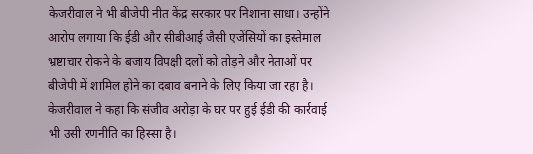केजरीवाल ने भी बीजेपी नीत केंद्र सरकार पर निशाना साधा। उन्होंने आरोप लगाया कि ईडी और सीबीआई जैसी एजेंसियों का इस्तेमाल भ्रष्टाचार रोकने के बजाय विपक्षी दलों को तोड़ने और नेताओं पर बीजेपी में शामिल होने का दबाव बनाने के लिए किया जा रहा है। केजरीवाल ने कहा कि संजीव अरोड़ा के घर पर हुई ईडी की कार्रवाई भी उसी रणनीति का हिस्सा है।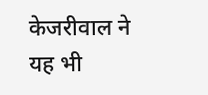केजरीवाल ने यह भी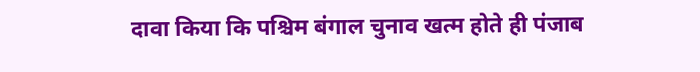दावा किया कि पश्चिम बंगाल चुनाव खत्म होते ही पंजाब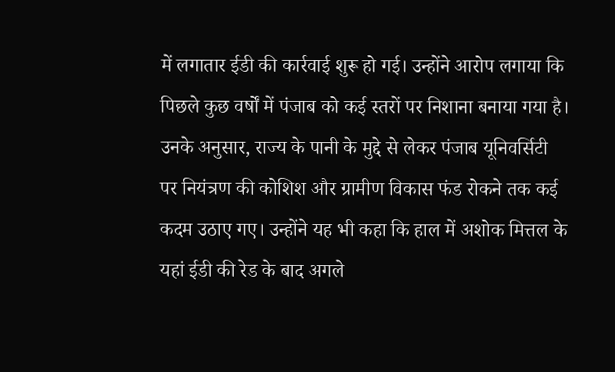में लगातार ईडी की कार्रवाई शुरू हो गई। उन्होंने आरोप लगाया कि पिछले कुछ वर्षों में पंजाब को कई स्तरों पर निशाना बनाया गया है। उनके अनुसार, राज्य के पानी के मुद्दे से लेकर पंजाब यूनिवर्सिटी पर नियंत्रण की कोशिश और ग्रामीण विकास फंड रोकने तक कई कदम उठाए गए। उन्होंने यह भी कहा कि हाल में अशोक मित्तल के यहां ईडी की रेड के बाद अगले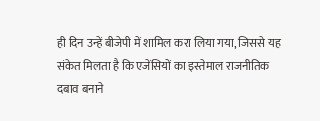ही दिन उन्हें बीजेपी में शामिल करा लिया गया, जिससे यह संकेत मिलता है कि एजेंसियों का इस्तेमाल राजनीतिक दबाव बनाने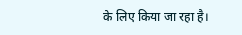के लिए किया जा रहा है।